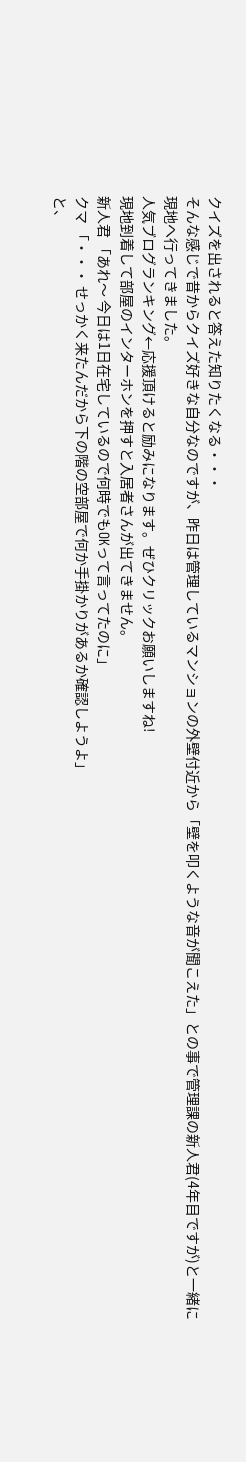クイズを出されると答えた知りたくなる・・・
そんな感じで昔からクイズ好きな自分なのですが、昨日は管理しているマンションの外壁付近から「壁を叩くような音が聞こえた」との事で管理課の新人君(4年目ですが)と一緒に現地へ行ってきました。
人気ブログランキング←応援頂けると励みになります。ぜひクリックお願いしますね!
現地到着して部屋のインターホンを押すと入居者さんが出てきません。
新人君 「あれ〜 今日は1日在宅しているので何時でもOKって言ってたのに」
クマ 「・・・ せっかく来たんだから下の階の空部屋で何か手掛かりがあるか確認しようよ」
と、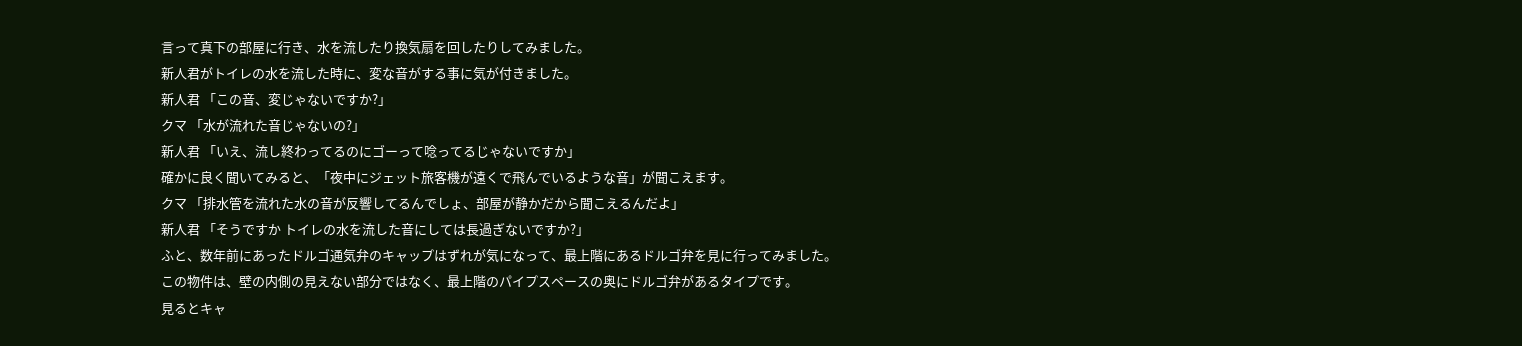言って真下の部屋に行き、水を流したり換気扇を回したりしてみました。
新人君がトイレの水を流した時に、変な音がする事に気が付きました。
新人君 「この音、変じゃないですか?」
クマ 「水が流れた音じゃないの?」
新人君 「いえ、流し終わってるのにゴーって唸ってるじゃないですか」
確かに良く聞いてみると、「夜中にジェット旅客機が遠くで飛んでいるような音」が聞こえます。
クマ 「排水管を流れた水の音が反響してるんでしょ、部屋が静かだから聞こえるんだよ」
新人君 「そうですか トイレの水を流した音にしては長過ぎないですか?」
ふと、数年前にあったドルゴ通気弁のキャップはずれが気になって、最上階にあるドルゴ弁を見に行ってみました。
この物件は、壁の内側の見えない部分ではなく、最上階のパイプスペースの奥にドルゴ弁があるタイプです。
見るとキャ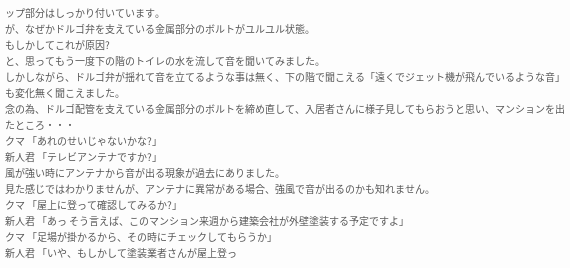ップ部分はしっかり付いています。
が、なぜかドルゴ弁を支えている金属部分のボルトがユルユル状態。
もしかしてこれが原因?
と、思ってもう一度下の階のトイレの水を流して音を聞いてみました。
しかしながら、ドルゴ弁が揺れて音を立てるような事は無く、下の階で聞こえる「遠くでジェット機が飛んでいるような音」も変化無く聞こえました。
念の為、ドルゴ配管を支えている金属部分のボルトを締め直して、入居者さんに様子見してもらおうと思い、マンションを出たところ・・・
クマ 「あれのせいじゃないかな?」
新人君 「テレビアンテナですか?」
風が強い時にアンテナから音が出る現象が過去にありました。
見た感じではわかりませんが、アンテナに異常がある場合、強風で音が出るのかも知れません。
クマ 「屋上に登って確認してみるか?」
新人君 「あっ そう言えば、このマンション来週から建築会社が外壁塗装する予定ですよ」
クマ 「足場が掛かるから、その時にチェックしてもらうか」
新人君 「いや、もしかして塗装業者さんが屋上登っ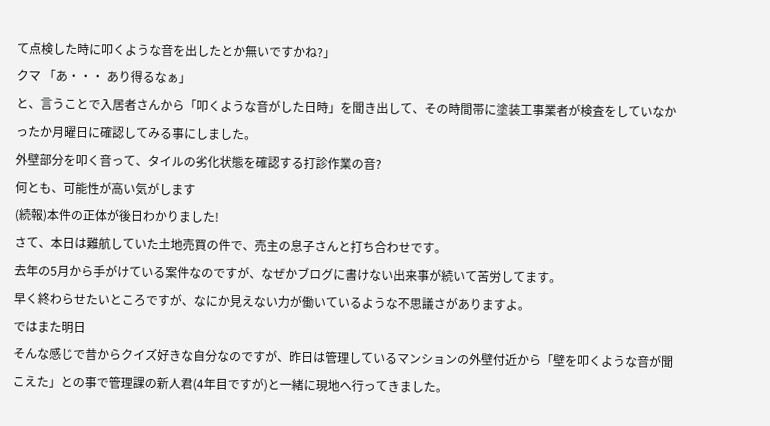て点検した時に叩くような音を出したとか無いですかね?」
クマ 「あ・・・ あり得るなぁ」
と、言うことで入居者さんから「叩くような音がした日時」を聞き出して、その時間帯に塗装工事業者が検査をしていなかったか月曜日に確認してみる事にしました。
外壁部分を叩く音って、タイルの劣化状態を確認する打診作業の音?
何とも、可能性が高い気がします
(続報)本件の正体が後日わかりました!
さて、本日は難航していた土地売買の件で、売主の息子さんと打ち合わせです。
去年の5月から手がけている案件なのですが、なぜかブログに書けない出来事が続いて苦労してます。
早く終わらせたいところですが、なにか見えない力が働いているような不思議さがありますよ。
ではまた明日
そんな感じで昔からクイズ好きな自分なのですが、昨日は管理しているマンションの外壁付近から「壁を叩くような音が聞こえた」との事で管理課の新人君(4年目ですが)と一緒に現地へ行ってきました。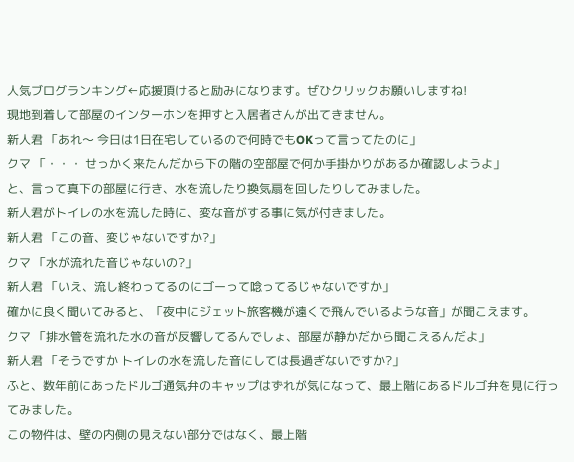人気ブログランキング←応援頂けると励みになります。ぜひクリックお願いしますね!
現地到着して部屋のインターホンを押すと入居者さんが出てきません。
新人君 「あれ〜 今日は1日在宅しているので何時でもOKって言ってたのに」
クマ 「・・・ せっかく来たんだから下の階の空部屋で何か手掛かりがあるか確認しようよ」
と、言って真下の部屋に行き、水を流したり換気扇を回したりしてみました。
新人君がトイレの水を流した時に、変な音がする事に気が付きました。
新人君 「この音、変じゃないですか?」
クマ 「水が流れた音じゃないの?」
新人君 「いえ、流し終わってるのにゴーって唸ってるじゃないですか」
確かに良く聞いてみると、「夜中にジェット旅客機が遠くで飛んでいるような音」が聞こえます。
クマ 「排水管を流れた水の音が反響してるんでしょ、部屋が静かだから聞こえるんだよ」
新人君 「そうですか トイレの水を流した音にしては長過ぎないですか?」
ふと、数年前にあったドルゴ通気弁のキャップはずれが気になって、最上階にあるドルゴ弁を見に行ってみました。
この物件は、壁の内側の見えない部分ではなく、最上階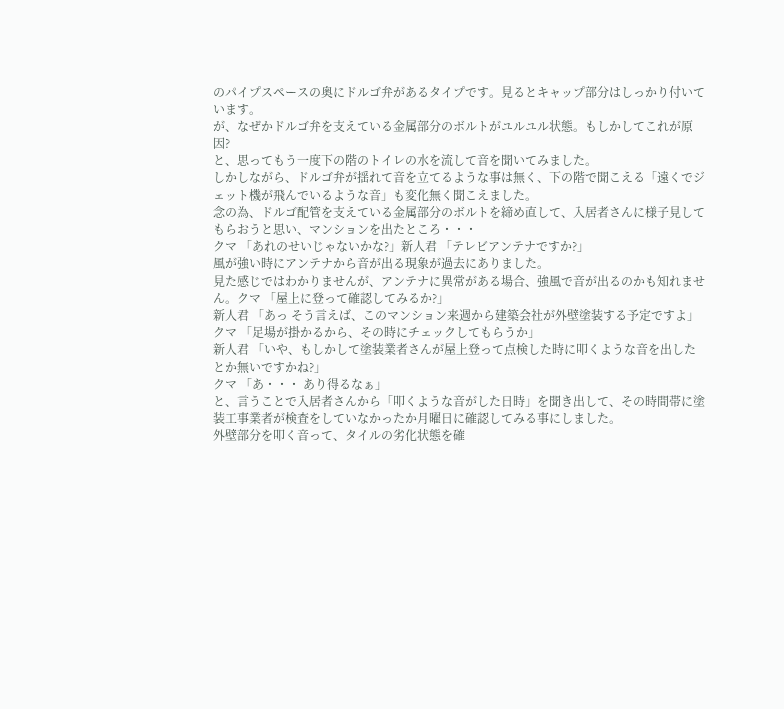のパイプスペースの奥にドルゴ弁があるタイプです。見るとキャップ部分はしっかり付いています。
が、なぜかドルゴ弁を支えている金属部分のボルトがユルユル状態。もしかしてこれが原因?
と、思ってもう一度下の階のトイレの水を流して音を聞いてみました。
しかしながら、ドルゴ弁が揺れて音を立てるような事は無く、下の階で聞こえる「遠くでジェット機が飛んでいるような音」も変化無く聞こえました。
念の為、ドルゴ配管を支えている金属部分のボルトを締め直して、入居者さんに様子見してもらおうと思い、マンションを出たところ・・・
クマ 「あれのせいじゃないかな?」新人君 「テレビアンテナですか?」
風が強い時にアンテナから音が出る現象が過去にありました。
見た感じではわかりませんが、アンテナに異常がある場合、強風で音が出るのかも知れません。クマ 「屋上に登って確認してみるか?」
新人君 「あっ そう言えば、このマンション来週から建築会社が外壁塗装する予定ですよ」
クマ 「足場が掛かるから、その時にチェックしてもらうか」
新人君 「いや、もしかして塗装業者さんが屋上登って点検した時に叩くような音を出したとか無いですかね?」
クマ 「あ・・・ あり得るなぁ」
と、言うことで入居者さんから「叩くような音がした日時」を聞き出して、その時間帯に塗装工事業者が検査をしていなかったか月曜日に確認してみる事にしました。
外壁部分を叩く音って、タイルの劣化状態を確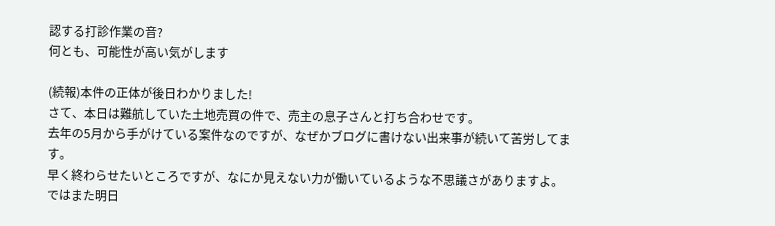認する打診作業の音?
何とも、可能性が高い気がします

(続報)本件の正体が後日わかりました!
さて、本日は難航していた土地売買の件で、売主の息子さんと打ち合わせです。
去年の5月から手がけている案件なのですが、なぜかブログに書けない出来事が続いて苦労してます。
早く終わらせたいところですが、なにか見えない力が働いているような不思議さがありますよ。
ではまた明日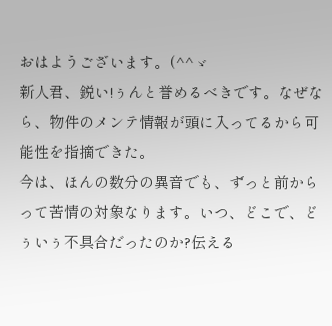おはようございます。(^^ゞ
新人君、鋭い!ぅんと誉めるべきです。なぜなら、物件のメンテ情報が頭に入ってるから可能性を指摘できた。
今は、ほんの数分の異音でも、ずっと前からって苦情の対象なります。いつ、どこで、どぅいぅ不具合だったのか?伝える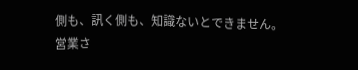側も、訊く側も、知識ないとできません。営業さ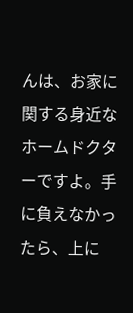んは、お家に関する身近なホームドクターですよ。手に負えなかったら、上に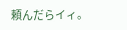頼んだらイィ。